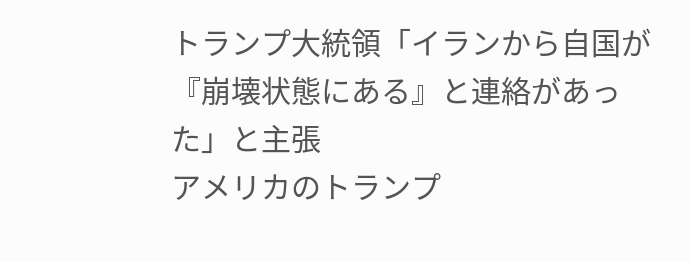トランプ大統領「イランから自国が『崩壊状態にある』と連絡があった」と主張
アメリカのトランプ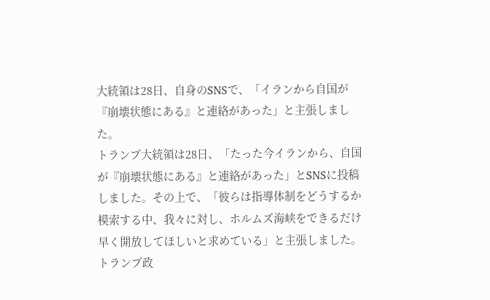大統領は28日、自身のSNSで、「イランから自国が『崩壊状態にある』と連絡があった」と主張しました。
トランプ大統領は28日、「たった今イランから、自国が『崩壊状態にある』と連絡があった」とSNSに投稿しました。その上で、「彼らは指導体制をどうするか模索する中、我々に対し、ホルムズ海峡をできるだけ早く開放してほしいと求めている」と主張しました。
トランプ政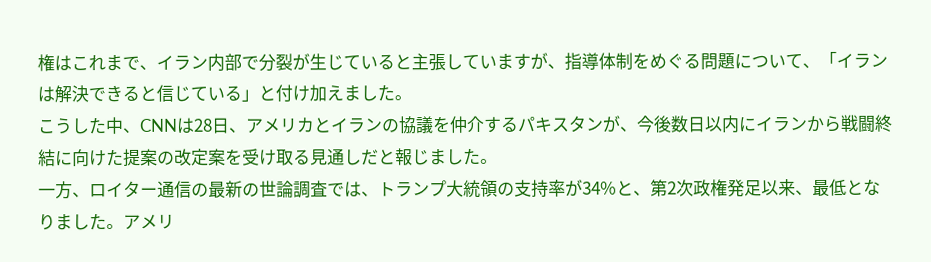権はこれまで、イラン内部で分裂が生じていると主張していますが、指導体制をめぐる問題について、「イランは解決できると信じている」と付け加えました。
こうした中、CNNは28日、アメリカとイランの協議を仲介するパキスタンが、今後数日以内にイランから戦闘終結に向けた提案の改定案を受け取る見通しだと報じました。
一方、ロイター通信の最新の世論調査では、トランプ大統領の支持率が34%と、第2次政権発足以来、最低となりました。アメリ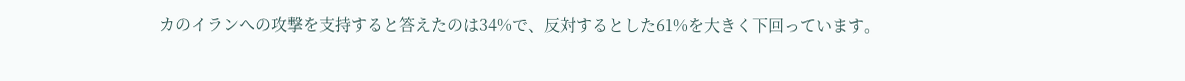カのイランへの攻撃を支持すると答えたのは34%で、反対するとした61%を大きく下回っています。